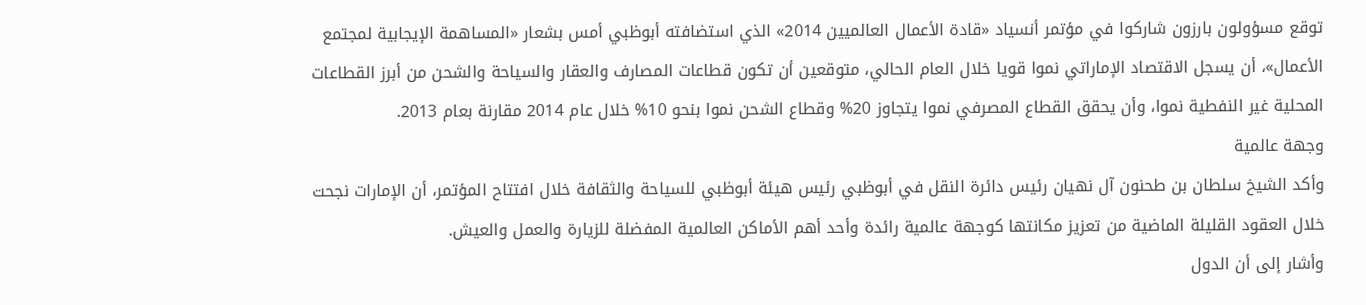توقع مسؤولون بارزون شاركوا في مؤتمر أنسياد «قادة الأعمال العالميين 2014» الذي استضافته أبوظبي أمس بشعار «المساهمة الإيجابية لمجتمع الأعمال»، أن يسجل الاقتصاد الإماراتي نموا قويا خلال العام الحالي، متوقعين أن تكون قطاعات المصارف والعقار والسياحة والشحن من أبرز القطاعات المحلية غير النفطية نموا، وأن يحقق القطاع المصرفي نموا يتجاوز 20% وقطاع الشحن نموا بنحو 10% خلال عام 2014 مقارنة بعام 2013.
وجهة عالمية
وأكد الشيخ سلطان بن طحنون آل نهيان رئيس دائرة النقل في أبوظبي رئيس هيئة أبوظبي للسياحة والثقافة خلال افتتاح المؤتمر، أن الإمارات نجحت خلال العقود القليلة الماضية من تعزيز مكانتها كوجهة عالمية رائدة وأحد أهم الأماكن العالمية المفضلة للزيارة والعمل والعيش.
وأشار إلى أن الدول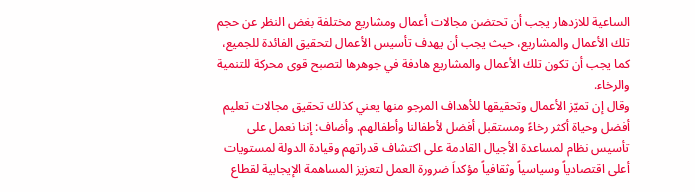الساعية للازدهار يجب أن تحتضن مجالات أعمال ومشاريع مختلفة بغض النظر عن حجم تلك الأعمال والمشاريع، حيث يجب أن يهدف تأسيس الأعمال لتحقيق الفائدة للجميع، كما يجب أن تكون تلك الأعمال والمشاريع هادفة في جوهرها لتصبح قوى محركة للتنمية والرخاء.
وقال إن تميّز الأعمال وتحقيقها للأهداف المرجو منها يعني كذلك تحقيق مجالات تعليم أفضل وحياة أكثر رخاءً ومستقبل أفضل لأطفالنا وأطفالهم. وأضاف: إننا نعمل على تأسيس نظام لمساعدة الأجيال القادمة على اكتشاف قدراتهم وقيادة الدولة لمستويات أعلى اقتصادياً وسياسياً وثقافياً مؤكداَ ضرورة العمل لتعزيز المساهمة الإيجابية لقطاع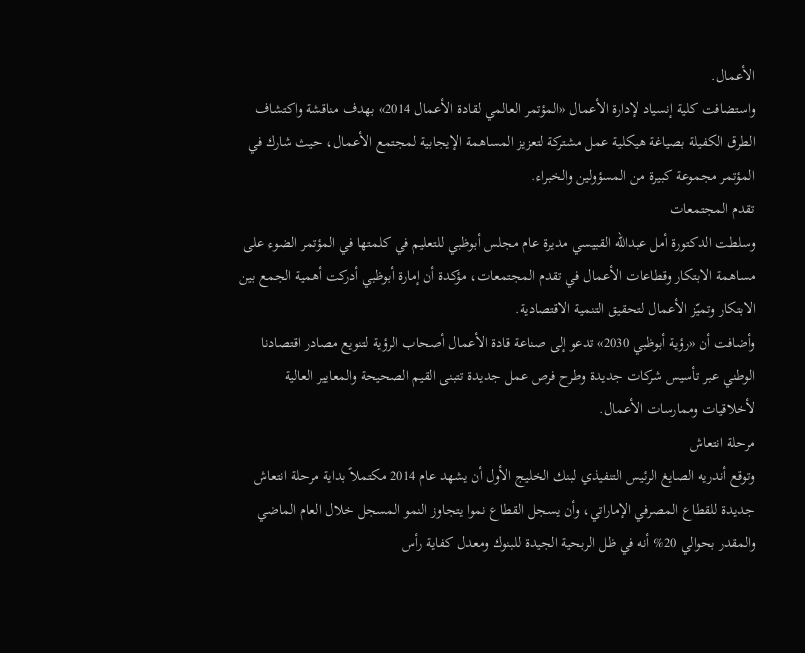الأعمال.
واستضافت كلية إنسياد لإدارة الأعمال «المؤتمر العالمي لقادة الأعمال 2014» بهدف مناقشة واكتشاف الطرق الكفيلة بصياغة هيكلية عمل مشتركة لتعزيز المساهمة الإيجابية لمجتمع الأعمال، حيث شارك في المؤتمر مجموعة كبيرة من المسؤولين والخبراء.
تقدم المجتمعات
وسلطت الدكتورة أمل عبدالله القبيسي مديرة عام مجلس أبوظبي للتعليم في كلمتها في المؤتمر الضوء على مساهمة الابتكار وقطاعات الأعمال في تقدم المجتمعات، مؤكدة أن إمارة أبوظبي أدركت أهمية الجمع بين الابتكار وتميّز الأعمال لتحقيق التنمية الاقتصادية.
وأضافت أن «رؤية أبوظبي 2030» تدعو إلى صناعة قادة الأعمال أصحاب الرؤية لتنويع مصادر اقتصادنا الوطني عبر تأسيس شركات جديدة وطرح فرص عمل جديدة تتبنى القيم الصحيحة والمعايير العالية لأخلاقيات وممارسات الأعمال.
مرحلة انتعاش
وتوقع أندريه الصايغ الرئيس التنفيذي لبنك الخليج الأول أن يشهد عام 2014 مكتملاً بداية مرحلة انتعاش جديدة للقطاع المصرفي الإماراتي، وأن يسجل القطاع نموا يتجاوز النمو المسجل خلال العام الماضي والمقدر بحوالي 20% أنه في ظل الربحية الجيدة للبنوك ومعدل كفاية رأس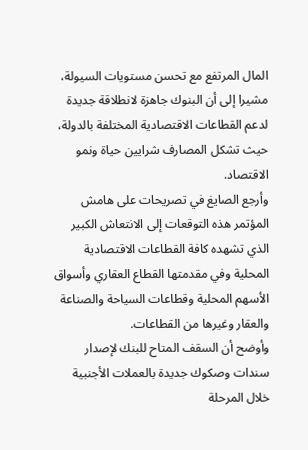المال المرتفع مع تحسن مستويات السيولة، مشيرا إلى أن البنوك جاهزة لانطلاقة جديدة لدعم القطاعات الاقتصادية المختلفة بالدولة، حيث تشكل المصارف شرايين حياة ونمو الاقتصاد.
وأرجع الصايغ في تصريحات على هامش المؤتمر هذه التوقعات إلى الانتعاش الكبير الذي تشهده كافة القطاعات الاقتصادية المحلية وفي مقدمتها القطاع العقاري وأسواق الأسهم المحلية وقطاعات السياحة والصناعة والعقار وغيرها من القطاعات.
وأوضح أن السقف المتاح للبنك لإصدار سندات وصكوك جديدة بالعملات الأجنبية خلال المرحلة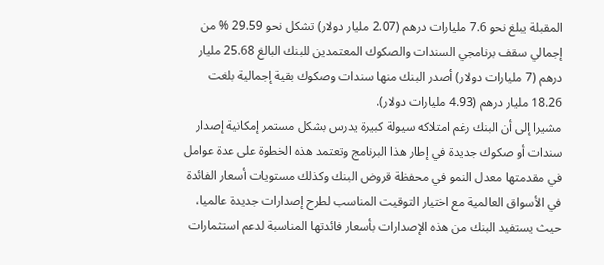المقبلة يبلغ نحو 7.6 مليارات درهم (2.07 مليار دولار) تشكل نحو 29.59 % من إجمالي سقف برنامجي السندات والصكوك المعتمدين للبنك البالغ 25.68 مليار درهم (7 مليارات دولار) أصدر البنك منها سندات وصكوك بقية إجمالية بلغت 18.26 مليار درهم (4.93 مليارات دولار).
مشيرا إلى أن البنك رغم امتلاكه سيولة كبيرة يدرس بشكل مستمر إمكانية إصدار سندات أو صكوك جديدة في إطار هذا البرنامج وتعتمد هذه الخطوة على عدة عوامل في مقدمتها معدل النمو في محفظة قروض البنك وكذلك مستويات أسعار الفائدة في الأسواق العالمية مع اختيار التوقيت المناسب لطرح إصدارات جديدة عالميا، حيث يستفيد البنك من هذه الإصدارات بأسعار فائدتها المناسبة لدعم استثمارات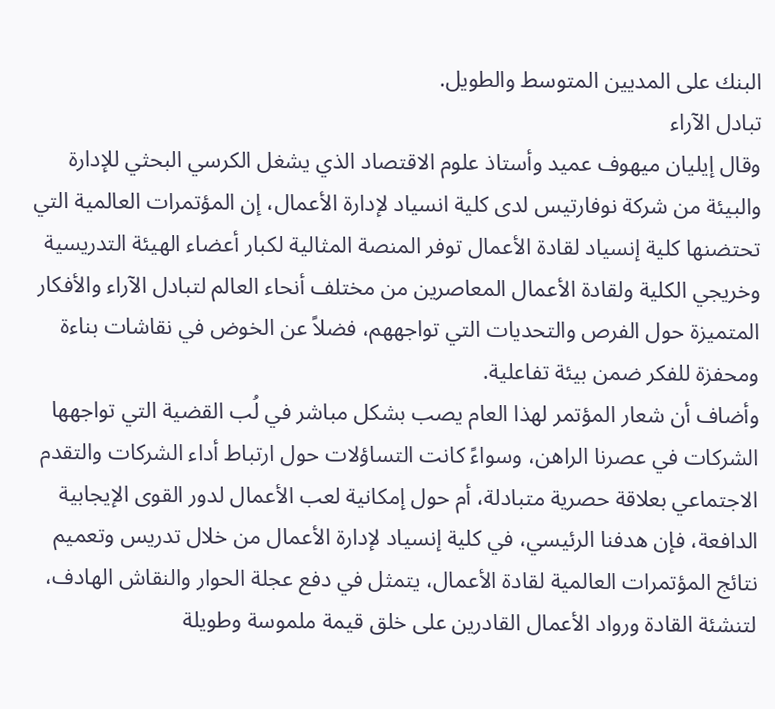البنك على المديين المتوسط والطويل.
تبادل الآراء
وقال إيليان ميهوف عميد وأستاذ علوم الاقتصاد الذي يشغل الكرسي البحثي للإدارة والبيئة من شركة نوفارتيس لدى كلية انسياد لإدارة الأعمال، إن المؤتمرات العالمية التي تحتضنها كلية إنسياد لقادة الأعمال توفر المنصة المثالية لكبار أعضاء الهيئة التدريسية وخريجي الكلية ولقادة الأعمال المعاصرين من مختلف أنحاء العالم لتبادل الآراء والأفكار المتميزة حول الفرص والتحديات التي تواجههم، فضلاً عن الخوض في نقاشات بناءة ومحفزة للفكر ضمن بيئة تفاعلية.
وأضاف أن شعار المؤتمر لهذا العام يصب بشكل مباشر في لُب القضية التي تواجهها الشركات في عصرنا الراهن، وسواءً كانت التساؤلات حول ارتباط أداء الشركات والتقدم الاجتماعي بعلاقة حصرية متبادلة، أم حول إمكانية لعب الأعمال لدور القوى الإيجابية الدافعة، فإن هدفنا الرئيسي، في كلية إنسياد لإدارة الأعمال من خلال تدريس وتعميم نتائج المؤتمرات العالمية لقادة الأعمال، يتمثل في دفع عجلة الحوار والنقاش الهادف، لتنشئة القادة ورواد الأعمال القادرين على خلق قيمة ملموسة وطويلة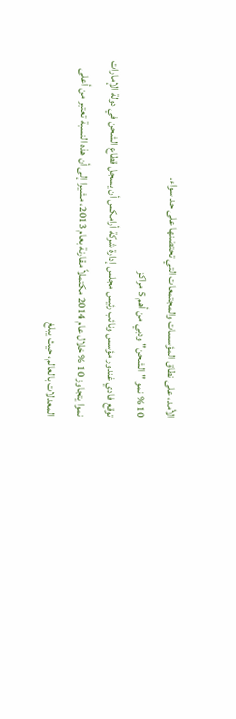الأمد، على نطاق المؤسسات والمجتمعات التي تحتضنها على حد سواء.
10 % نمو "الشحن" ودبي من أهم 5 مراكز
توقع فادي غندور مؤسس ونائب رئيس مجلس إدارة شركة أرامكس أن يسجل قطاع الشحن في دولة الإمارات نموا يتجاوز 10 % خلال عام 2014 مكتملاً مقارنة بعام 2013، مشيرا إلى أن هذه النسبة تعتبر من أعلى المعدلات بالعالم، حيث يبلغ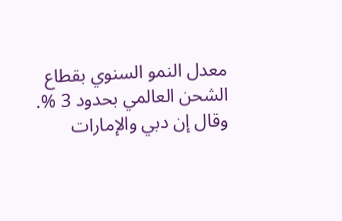معدل النمو السنوي بقطاع الشحن العالمي بحدود 3 %.
وقال إن دبي والإمارات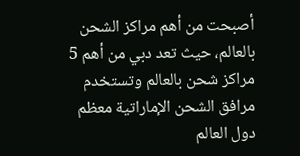أصبحت من أهم مراكز الشحن بالعالم، حيث تعد دبي من أهم 5 مراكز شحن بالعالم وتستخدم مرافق الشحن الإماراتية معظم دول العالم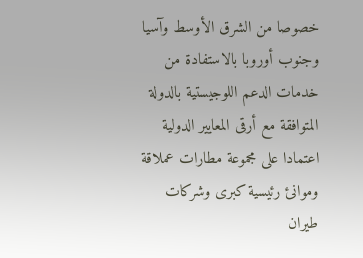خصوصا من الشرق الأوسط وآسيا وجنوب أوروبا بالاستفادة من خدمات الدعم اللوجيستية بالدولة المتوافقة مع أرقى المعايير الدولية اعتمادا على مجموعة مطارات عملاقة وموانئ رئيسية كبرى وشركات طيران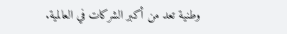وطنية تعد من أكبر الشركات في العالمية.